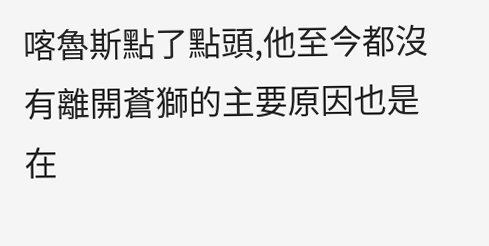喀魯斯點了點頭,他至今都沒有離開蒼獅的主要原因也是在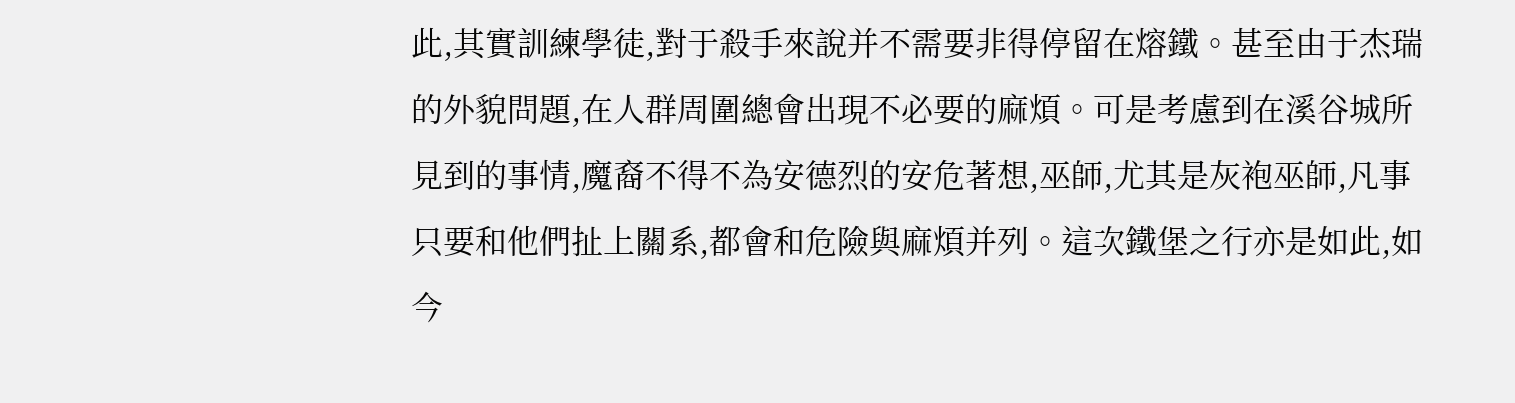此,其實訓練學徒,對于殺手來說并不需要非得停留在熔鐵。甚至由于杰瑞的外貌問題,在人群周圍總會出現不必要的麻煩。可是考慮到在溪谷城所見到的事情,魔裔不得不為安德烈的安危著想,巫師,尤其是灰袍巫師,凡事只要和他們扯上關系,都會和危險與麻煩并列。這次鐵堡之行亦是如此,如今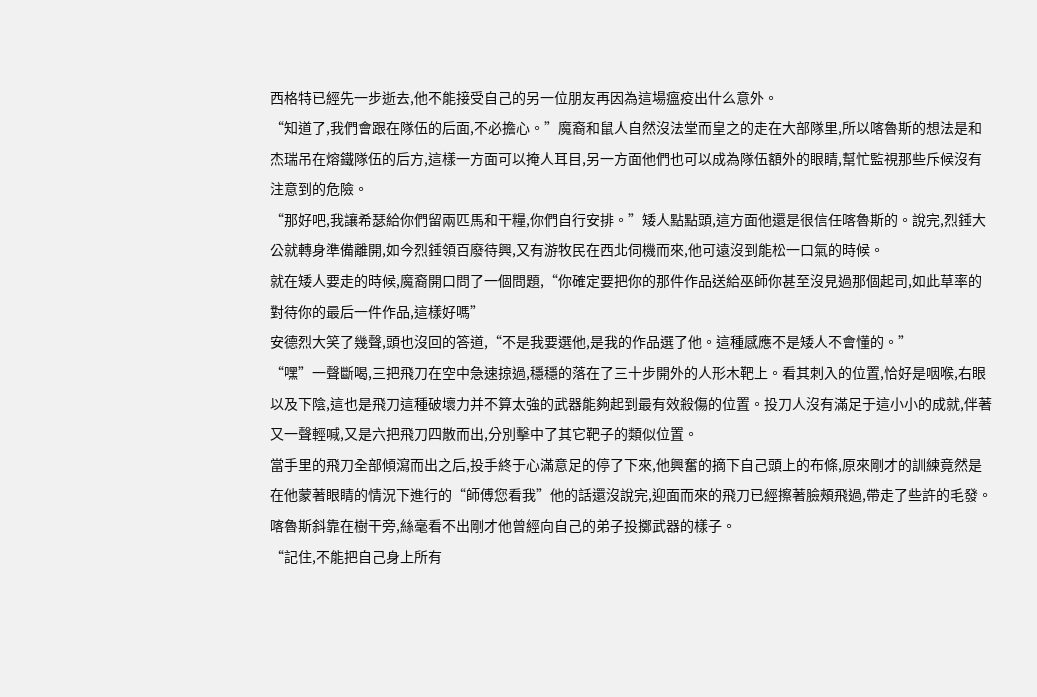西格特已經先一步逝去,他不能接受自己的另一位朋友再因為這場瘟疫出什么意外。
“知道了,我們會跟在隊伍的后面,不必擔心。”魔裔和鼠人自然沒法堂而皇之的走在大部隊里,所以喀魯斯的想法是和杰瑞吊在熔鐵隊伍的后方,這樣一方面可以掩人耳目,另一方面他們也可以成為隊伍額外的眼睛,幫忙監視那些斥候沒有注意到的危險。
“那好吧,我讓希瑟給你們留兩匹馬和干糧,你們自行安排。”矮人點點頭,這方面他還是很信任喀魯斯的。說完,烈錘大公就轉身準備離開,如今烈錘領百廢待興,又有游牧民在西北伺機而來,他可遠沒到能松一口氣的時候。
就在矮人要走的時候,魔裔開口問了一個問題,“你確定要把你的那件作品送給巫師你甚至沒見過那個起司,如此草率的對待你的最后一件作品,這樣好嗎”
安德烈大笑了幾聲,頭也沒回的答道,“不是我要選他,是我的作品選了他。這種感應不是矮人不會懂的。”
“嘿”一聲斷喝,三把飛刀在空中急速掠過,穩穩的落在了三十步開外的人形木靶上。看其刺入的位置,恰好是咽喉,右眼以及下陰,這也是飛刀這種破壞力并不算太強的武器能夠起到最有效殺傷的位置。投刀人沒有滿足于這小小的成就,伴著又一聲輕喊,又是六把飛刀四散而出,分別擊中了其它靶子的類似位置。
當手里的飛刀全部傾瀉而出之后,投手終于心滿意足的停了下來,他興奮的摘下自己頭上的布條,原來剛才的訓練竟然是在他蒙著眼睛的情況下進行的“師傅您看我”他的話還沒說完,迎面而來的飛刀已經擦著臉頰飛過,帶走了些許的毛發。喀魯斯斜靠在樹干旁,絲毫看不出剛才他曾經向自己的弟子投擲武器的樣子。
“記住,不能把自己身上所有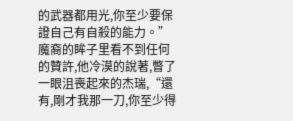的武器都用光,你至少要保證自己有自殺的能力。”魔裔的眸子里看不到任何的贊許,他冷漠的說著,瞥了一眼沮喪起來的杰瑞,“還有,剛才我那一刀,你至少得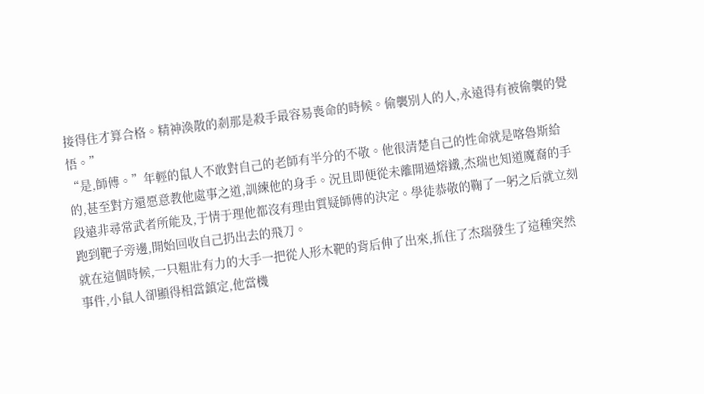接得住才算合格。精神渙散的剎那是殺手最容易喪命的時候。偷襲別人的人,永遠得有被偷襲的覺悟。”
“是,師傅。”年輕的鼠人不敢對自己的老師有半分的不敬。他很清楚自己的性命就是喀魯斯給的,甚至對方還愿意教他處事之道,訓練他的身手。況且即便從未離開過熔鐵,杰瑞也知道魔裔的手段遠非尋常武者所能及,于情于理他都沒有理由質疑師傅的決定。學徒恭敬的鞠了一躬之后就立刻跑到靶子旁邊,開始回收自己扔出去的飛刀。
就在這個時候,一只粗壯有力的大手一把從人形木靶的背后伸了出來,抓住了杰瑞發生了這種突然事件,小鼠人卻顯得相當鎮定,他當機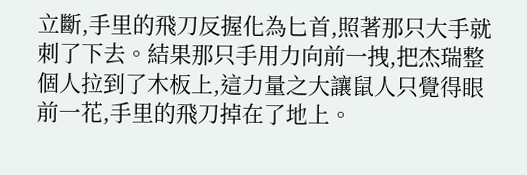立斷,手里的飛刀反握化為匕首,照著那只大手就刺了下去。結果那只手用力向前一拽,把杰瑞整個人拉到了木板上,這力量之大讓鼠人只覺得眼前一花,手里的飛刀掉在了地上。